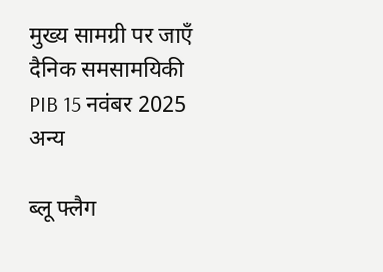मुख्य सामग्री पर जाएँ
दैनिक समसामयिकी
PIB 15 नवंबर 2025 अन्य

ब्लू फ्लैग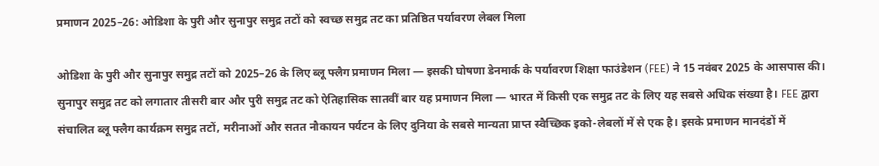प्रमाणन 2025–26: ओडिशा के पुरी और सुनापुर समुद्र तटों को स्वच्छ समुद्र तट का प्रतिष्ठित पर्यावरण लेबल मिला

ओडिशा के पुरी और सुनापुर समुद्र तटों को 2025–26 के लिए ब्लू फ्लैग प्रमाणन मिला — इसकी घोषणा डेनमार्क के पर्यावरण शिक्षा फाउंडेशन (FEE) ने 15 नवंबर 2025 के आसपास की। सुनापुर समुद्र तट को लगातार तीसरी बार और पुरी समुद्र तट को ऐतिहासिक सातवीं बार यह प्रमाणन मिला — भारत में किसी एक समुद्र तट के लिए यह सबसे अधिक संख्या है। FEE द्वारा संचालित ब्लू फ्लैग कार्यक्रम समुद्र तटों, मरीनाओं और सतत नौकायन पर्यटन के लिए दुनिया के सबसे मान्यता प्राप्त स्वैच्छिक इको-लेबलों में से एक है। इसके प्रमाणन मानदंडों में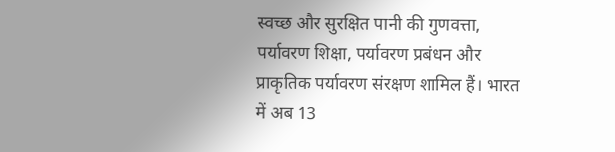स्वच्छ और सुरक्षित पानी की गुणवत्ता, पर्यावरण शिक्षा, पर्यावरण प्रबंधन और प्राकृतिक पर्यावरण संरक्षण शामिल हैं। भारत में अब 13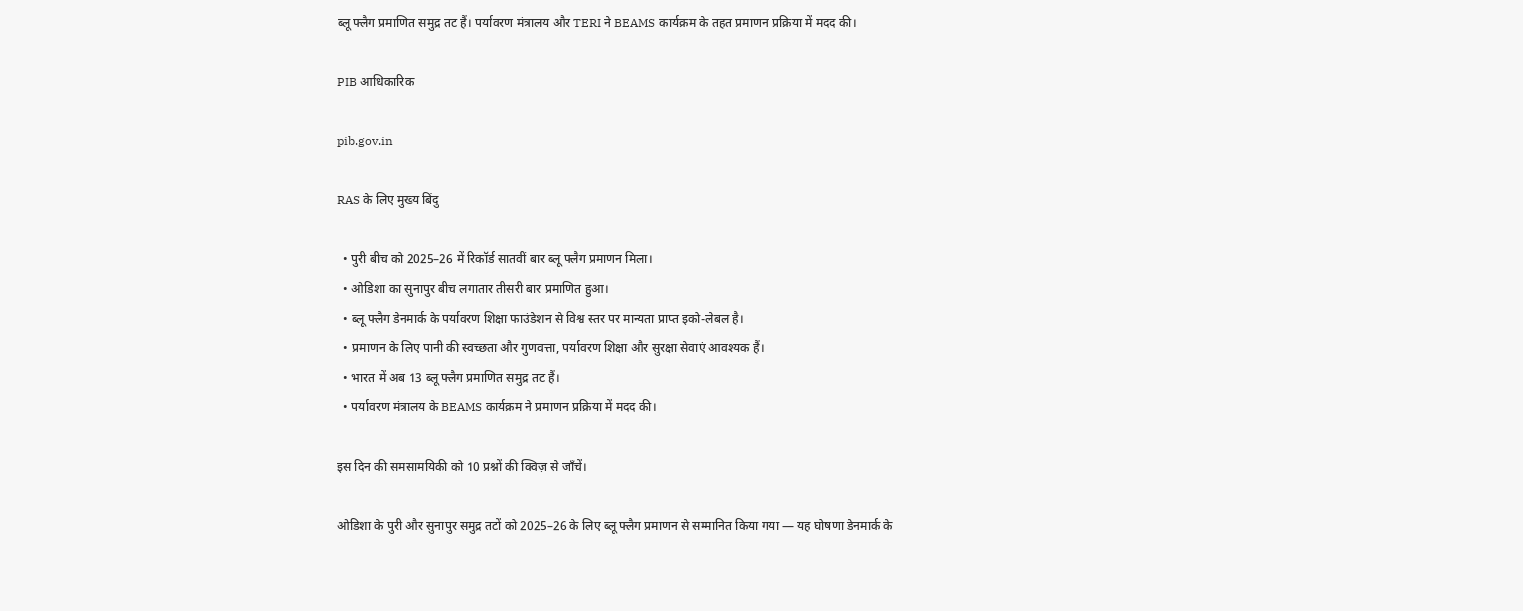ब्लू फ्लैग प्रमाणित समुद्र तट हैं। पर्यावरण मंत्रालय और TERI ने BEAMS कार्यक्रम के तहत प्रमाणन प्रक्रिया में मदद की।

PIB आधिकारिक

pib.gov.in

RAS के लिए मुख्य बिंदु

  • पुरी बीच को 2025–26 में रिकॉर्ड सातवीं बार ब्लू फ्लैग प्रमाणन मिला।
  • ओडिशा का सुनापुर बीच लगातार तीसरी बार प्रमाणित हुआ।
  • ब्लू फ्लैग डेनमार्क के पर्यावरण शिक्षा फाउंडेशन से विश्व स्तर पर मान्यता प्राप्त इको-लेबल है।
  • प्रमाणन के लिए पानी की स्वच्छता और गुणवत्ता, पर्यावरण शिक्षा और सुरक्षा सेवाएं आवश्यक हैं।
  • भारत में अब 13 ब्लू फ्लैग प्रमाणित समुद्र तट हैं।
  • पर्यावरण मंत्रालय के BEAMS कार्यक्रम ने प्रमाणन प्रक्रिया में मदद की।

इस दिन की समसामयिकी को 10 प्रश्नों की क्विज़ से जाँचें।

ओडिशा के पुरी और सुनापुर समुद्र तटों को 2025–26 के लिए ब्लू फ्लैग प्रमाणन से सम्मानित किया गया — यह घोषणा डेनमार्क के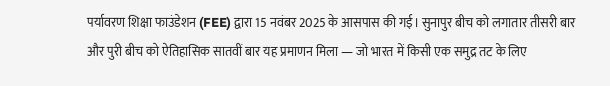पर्यावरण शिक्षा फाउंडेशन (FEE) द्वारा 15 नवंबर 2025 के आसपास की गई। सुनापुर बीच को लगातार तीसरी बार और पुरी बीच को ऐतिहासिक सातवीं बार यह प्रमाणन मिला — जो भारत में किसी एक समुद्र तट के लिए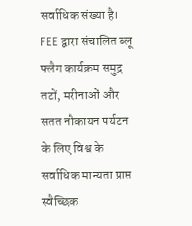सर्वाधिक संख्या है। FEE द्वारा संचालित ब्लू फ्लैग कार्यक्रम समुद्र तटों, मरीनाओं और सतत नौकायन पर्यटन के लिए विश्व के सर्वाधिक मान्यता प्राप्त स्वैच्छिक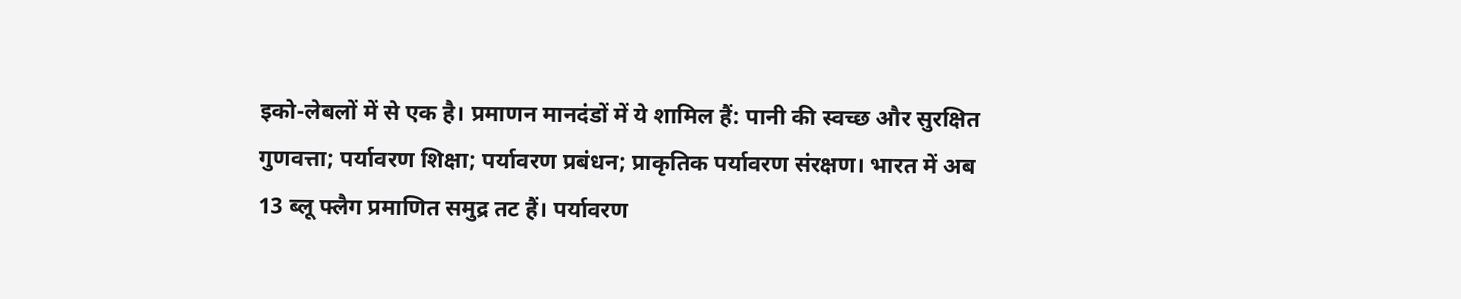इको-लेबलों में से एक है। प्रमाणन मानदंडों में ये शामिल हैं: पानी की स्वच्छ और सुरक्षित गुणवत्ता; पर्यावरण शिक्षा; पर्यावरण प्रबंधन; प्राकृतिक पर्यावरण संरक्षण। भारत में अब 13 ब्लू फ्लैग प्रमाणित समुद्र तट हैं। पर्यावरण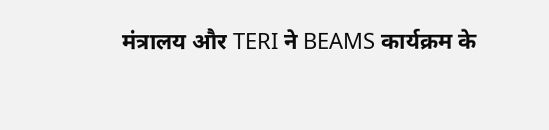मंत्रालय और TERI ने BEAMS कार्यक्रम के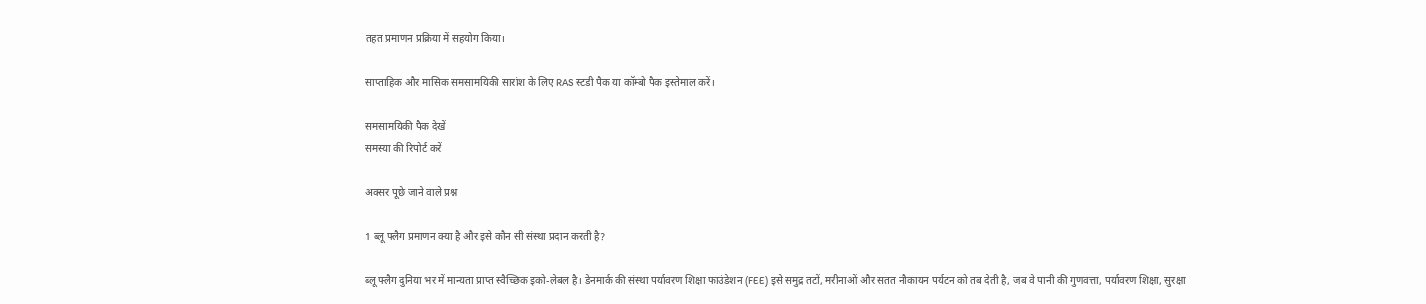तहत प्रमाणन प्रक्रिया में सहयोग किया।

साप्ताहिक और मासिक समसामयिकी सारांश के लिए RAS स्टडी पैक या कॉम्बो पैक इस्तेमाल करें।

समसामयिकी पैक देखें
समस्या की रिपोर्ट करें

अक्सर पूछे जाने वाले प्रश्न

1 ब्लू फ्लैग प्रमाणन क्या है और इसे कौन सी संस्था प्रदान करती है?

ब्लू फ्लैग दुनिया भर में मान्यता प्राप्त स्वैच्छिक इको-लेबल है। डेनमार्क की संस्था पर्यावरण शिक्षा फाउंडेशन (FEE) इसे समुद्र तटों, मरीनाओं और सतत नौकायन पर्यटन को तब देती है, जब वे पानी की गुणवत्ता, पर्यावरण शिक्षा, सुरक्षा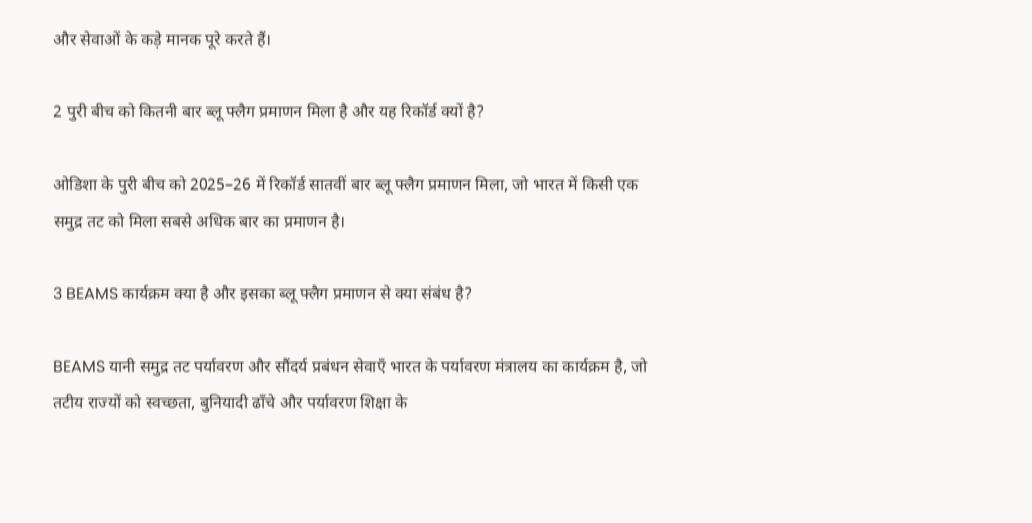और सेवाओं के कड़े मानक पूरे करते हैं।

2 पुरी बीच को कितनी बार ब्लू फ्लैग प्रमाणन मिला है और यह रिकॉर्ड क्यों है?

ओडिशा के पुरी बीच को 2025–26 में रिकॉर्ड सातवीं बार ब्लू फ्लैग प्रमाणन मिला, जो भारत में किसी एक समुद्र तट को मिला सबसे अधिक बार का प्रमाणन है।

3 BEAMS कार्यक्रम क्या है और इसका ब्लू फ्लैग प्रमाणन से क्या संबंध है?

BEAMS यानी समुद्र तट पर्यावरण और सौंदर्य प्रबंधन सेवाएँ भारत के पर्यावरण मंत्रालय का कार्यक्रम है, जो तटीय राज्यों को स्वच्छता, बुनियादी ढाँचे और पर्यावरण शिक्षा के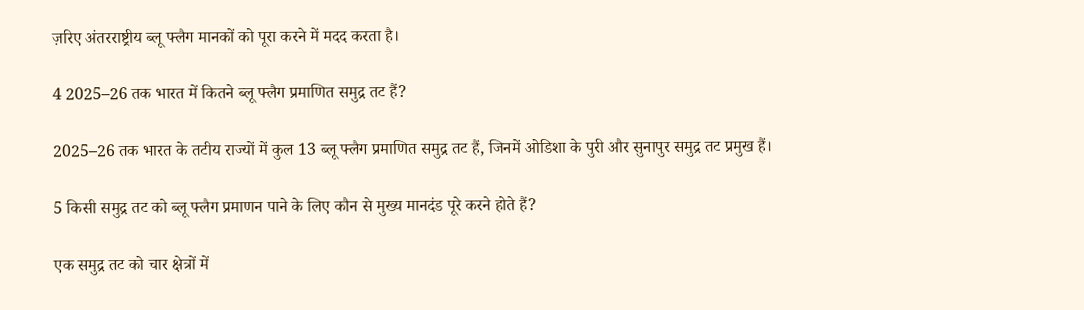ज़रिए अंतरराष्ट्रीय ब्लू फ्लैग मानकों को पूरा करने में मदद करता है।

4 2025–26 तक भारत में कितने ब्लू फ्लैग प्रमाणित समुद्र तट हैं?

2025–26 तक भारत के तटीय राज्यों में कुल 13 ब्लू फ्लैग प्रमाणित समुद्र तट हैं, जिनमें ओडिशा के पुरी और सुनापुर समुद्र तट प्रमुख हैं।

5 किसी समुद्र तट को ब्लू फ्लैग प्रमाणन पाने के लिए कौन से मुख्य मानदंड पूरे करने होते हैं?

एक समुद्र तट को चार क्षेत्रों में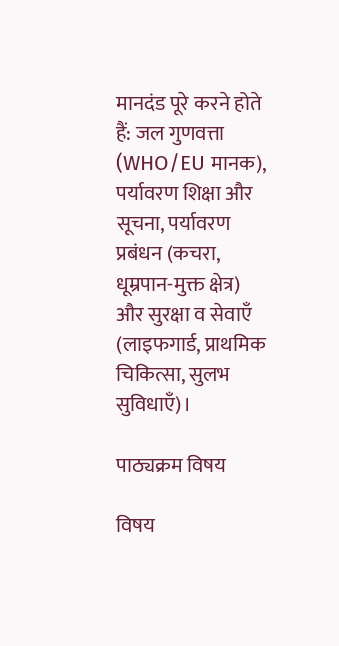मानदंड पूरे करने होते हैं: जल गुणवत्ता (WHO/EU मानक), पर्यावरण शिक्षा और सूचना, पर्यावरण प्रबंधन (कचरा, धूम्रपान-मुक्त क्षेत्र) और सुरक्षा व सेवाएँ (लाइफगार्ड, प्राथमिक चिकित्सा, सुलभ सुविधाएँ)।

पाठ्यक्रम विषय

विषय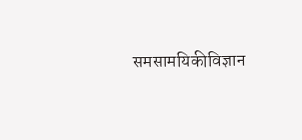समसामयिकीविज्ञान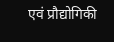एवं प्रौद्योगिकी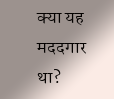क्या यह मददगार था?